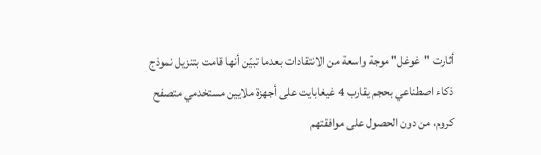أثارت "غوغل" موجة واسعة من الانتقادات بعدما تبيّن أنها قامت بتنزيل نموذج ذكاء اصطناعي بحجم يقارب 4 غيغابايت على أجهزة ملايين مستخدمي متصفح كروم، من دون الحصول على موافقتهم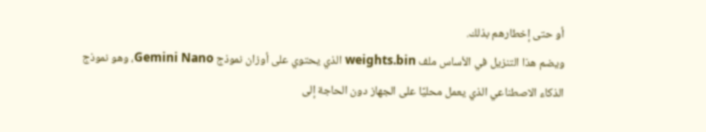أو حتى إخطارهم بذلك.
ويضم هذا التنزيل في الأساس ملف weights.bin الذي يحتوي على أوزان نموذج Gemini Nano، وهو نموذج الذكاء الاصطناعي الذي يعمل محليًا على الجهاز دون الحاجة إلى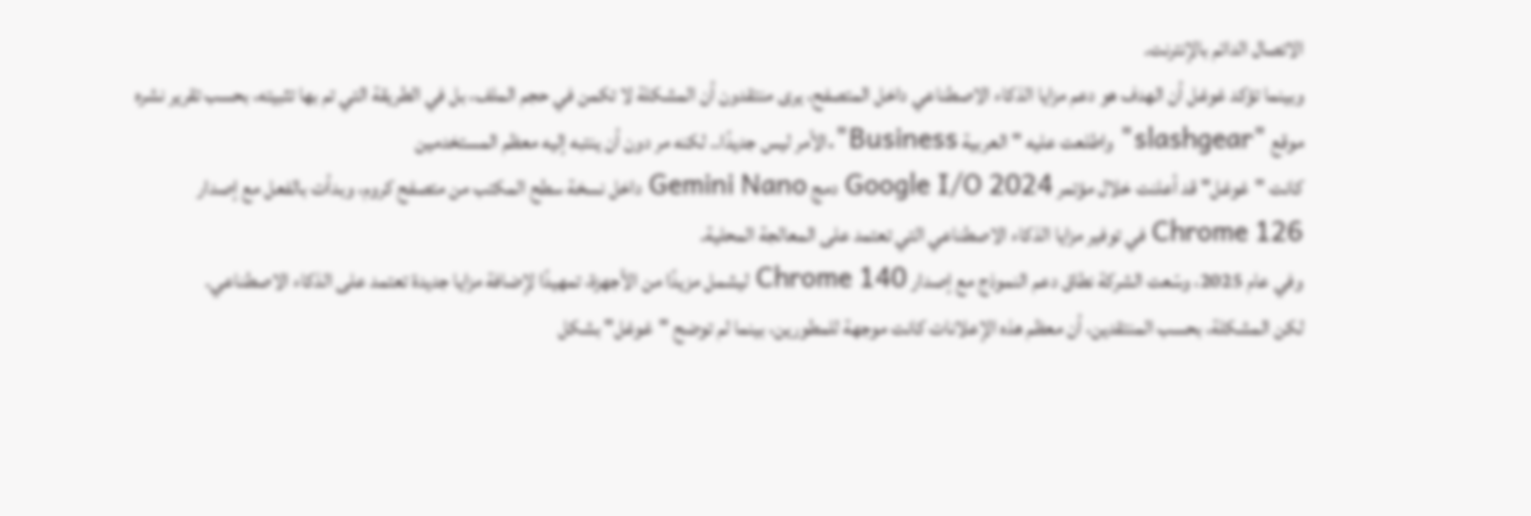الاتصال الدائم بالإنترنت.
وبينما تؤكد غوغل أن الهدف هو دعم مزايا الذكاء الاصطناعي داخل المتصفح، يرى منتقدون أن المشكلة لا تكمن في حجم الملف، بل في الطريقة التي تم بها تثبيته، بحسب تقرير نشره موقع "slashgear" واطلعت عليه "العربية Business".الأمر ليس جديدًا.. لكنه مر دون أن ينتبه إليه معظم المستخدمين
كانت "غوغل" قد أعلنت خلال مؤتمر Google I/O 2024 دمج Gemini Nano داخل نسخة سطح المكتب من متصفح كروم، وبدأت بالفعل مع إصدار Chrome 126 في توفير مزايا الذكاء الاصطناعي التي تعتمد على المعالجة المحلية.
وفي عام 2025، وسّعت الشركة نطاق دعم النموذج مع إصدار Chrome 140 ليشمل مزيدًا من الأجهزة، تمهيدًا لإضافة مزايا جديدة تعتمد على الذكاء الاصطناعي.
لكن المشكلة، بحسب المنتقدين، أن معظم هذه الإعلانات كانت موجهة للمطورين، بينما لم توضح "غوغل" بشكل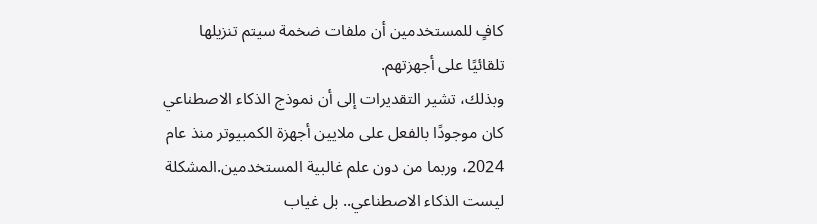كافٍ للمستخدمين أن ملفات ضخمة سيتم تنزيلها تلقائيًا على أجهزتهم.
وبذلك، تشير التقديرات إلى أن نموذج الذكاء الاصطناعي كان موجودًا بالفعل على ملايين أجهزة الكمبيوتر منذ عام 2024، وربما من دون علم غالبية المستخدمين.المشكلة ليست الذكاء الاصطناعي.. بل غياب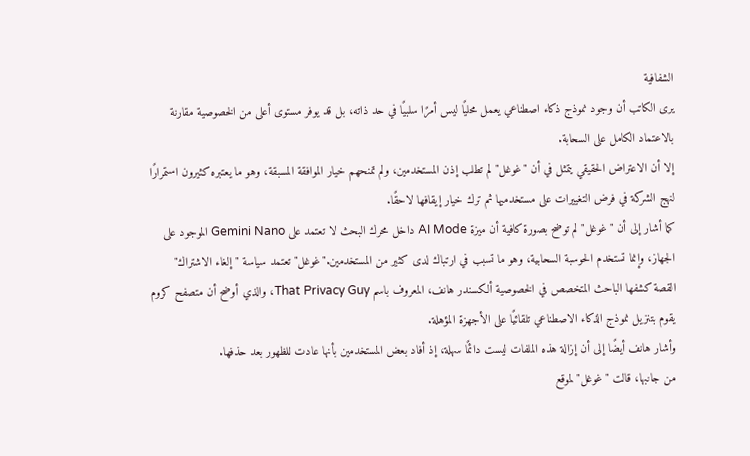الشفافية
يرى الكاتب أن وجود نموذج ذكاء اصطناعي يعمل محليًا ليس أمرًا سلبيًا في حد ذاته، بل قد يوفر مستوى أعلى من الخصوصية مقارنة بالاعتماد الكامل على السحابة.
إلا أن الاعتراض الحقيقي يتمثل في أن "غوغل" لم تطلب إذن المستخدمين، ولم تمنحهم خيار الموافقة المسبقة، وهو ما يعتبره كثيرون استمرارًا لنهج الشركة في فرض التغييرات على مستخدميها ثم ترك خيار إيقافها لاحقًا.
كما أشار إلى أن "غوغل" لم توضح بصورة كافية أن ميزة AI Mode داخل محرك البحث لا تعتمد على Gemini Nano الموجود على الجهاز، وإنما تستخدم الحوسبة السحابية، وهو ما تسبب في ارتباك لدى كثير من المستخدمين."غوغل" تعتمد سياسة "إلغاء الاشتراك"
القصة كشفها الباحث المتخصص في الخصوصية ألكسندر هانف، المعروف باسم That Privacy Guy، والذي أوضح أن متصفح كروم يقوم بتنزيل نموذج الذكاء الاصطناعي تلقائيًا على الأجهزة المؤهلة.
وأشار هانف أيضًا إلى أن إزالة هذه الملفات ليست دائمًا سهلة، إذ أفاد بعض المستخدمين بأنها عادت للظهور بعد حذفها.
من جانبها، قالت "غوغل" لموقع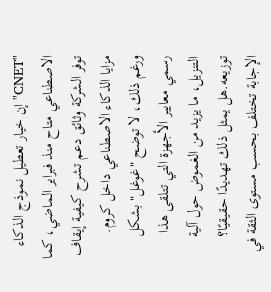"CNET" إن خيار تعطيل نموذج الذكاء الاصطناعي متاح منذ فبراير الماضي، كما توفر الشركة وثائق دعم تشرح كيفية إيقاف مزايا الذكاء الاصطناعي داخل كروم.
ورغم ذلك، لا توضح "غوغل" بشكل رسمي معايير الأجهزة التي تتلقى هذا التنزيل، ما يزيد من الغموض حول آلية توزيعه.هل يمثل ذلك تهديدًا حقيقيًا؟
الإجابة تختلف بحسب مستوى الثقة في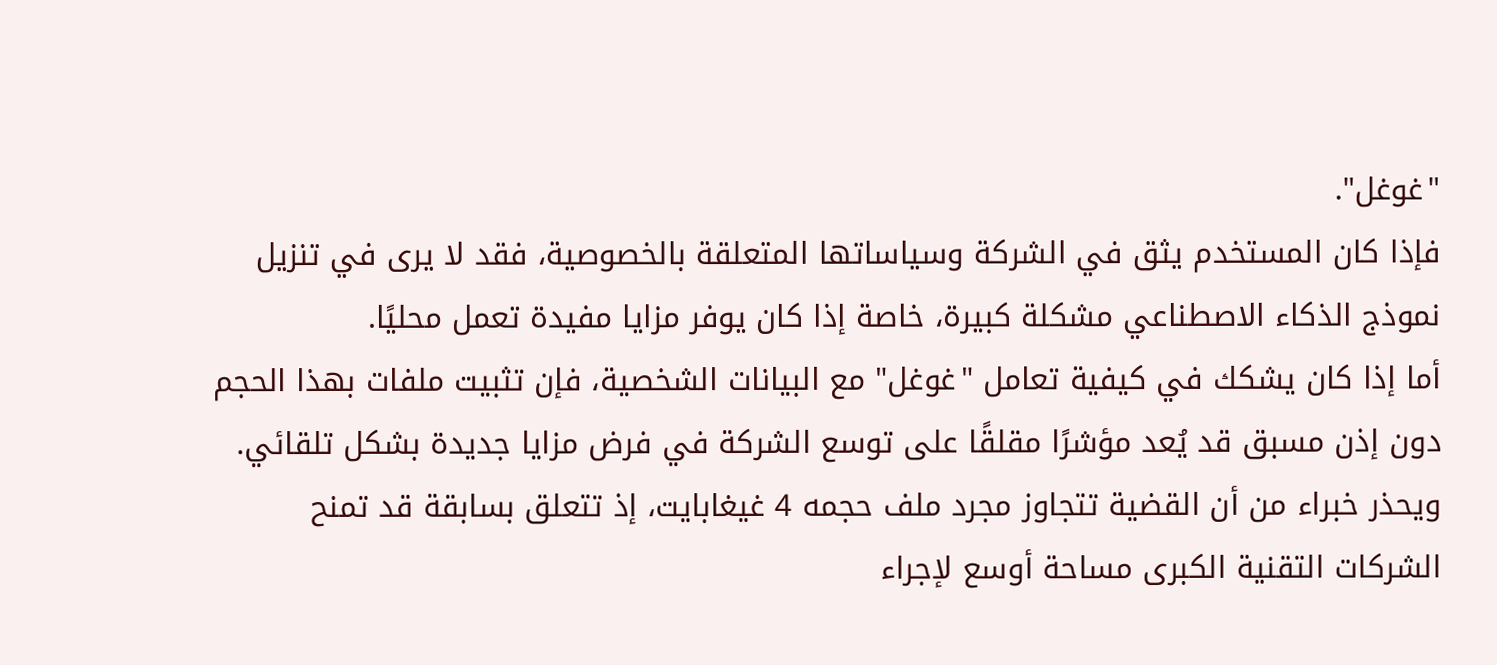"غوغل".
فإذا كان المستخدم يثق في الشركة وسياساتها المتعلقة بالخصوصية، فقد لا يرى في تنزيل نموذج الذكاء الاصطناعي مشكلة كبيرة، خاصة إذا كان يوفر مزايا مفيدة تعمل محليًا.
أما إذا كان يشكك في كيفية تعامل "غوغل" مع البيانات الشخصية، فإن تثبيت ملفات بهذا الحجم دون إذن مسبق قد يُعد مؤشرًا مقلقًا على توسع الشركة في فرض مزايا جديدة بشكل تلقائي.
ويحذر خبراء من أن القضية تتجاوز مجرد ملف حجمه 4 غيغابايت، إذ تتعلق بسابقة قد تمنح الشركات التقنية الكبرى مساحة أوسع لإجراء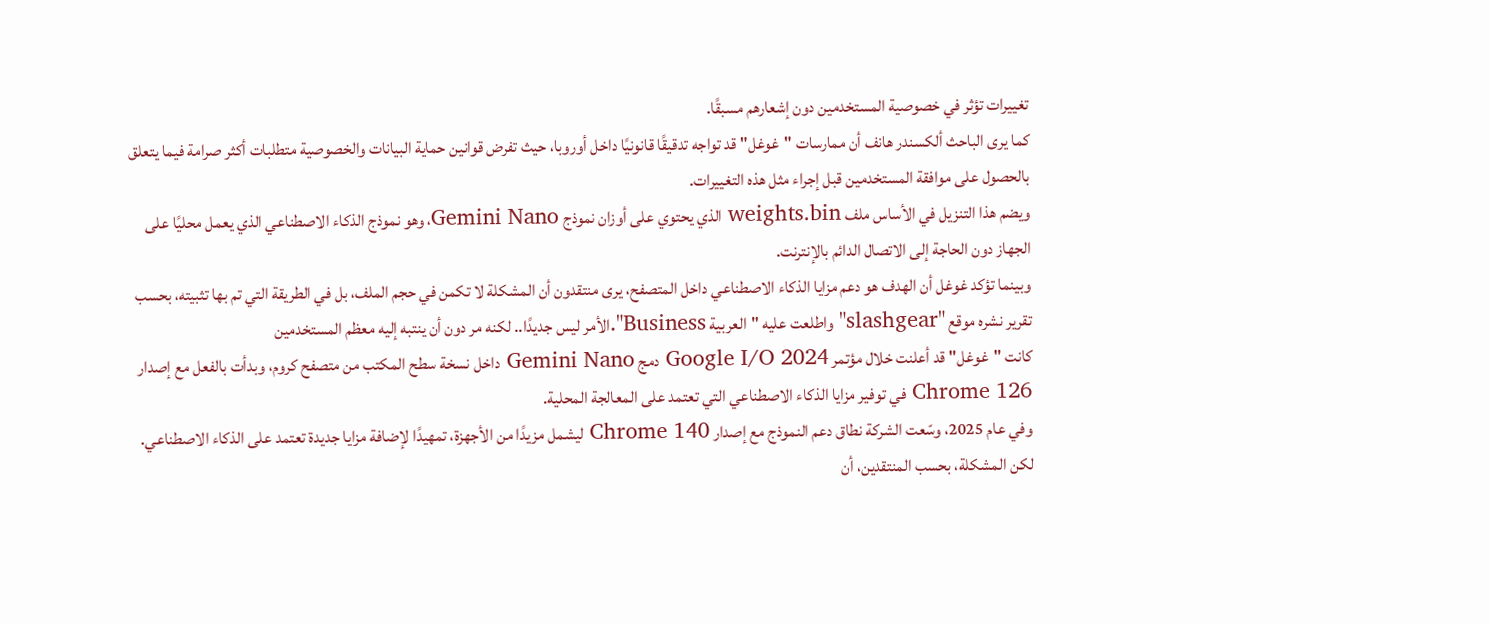تغييرات تؤثر في خصوصية المستخدمين دون إشعارهم مسبقًا.
كما يرى الباحث ألكسندر هانف أن ممارسات "غوغل" قد تواجه تدقيقًا قانونيًا داخل أوروبا، حيث تفرض قوانين حماية البيانات والخصوصية متطلبات أكثر صرامة فيما يتعلق بالحصول على موافقة المستخدمين قبل إجراء مثل هذه التغييرات.
ويضم هذا التنزيل في الأساس ملف weights.bin الذي يحتوي على أوزان نموذج Gemini Nano، وهو نموذج الذكاء الاصطناعي الذي يعمل محليًا على الجهاز دون الحاجة إلى الاتصال الدائم بالإنترنت.
وبينما تؤكد غوغل أن الهدف هو دعم مزايا الذكاء الاصطناعي داخل المتصفح، يرى منتقدون أن المشكلة لا تكمن في حجم الملف، بل في الطريقة التي تم بها تثبيته، بحسب تقرير نشره موقع "slashgear" واطلعت عليه "العربية Business".الأمر ليس جديدًا.. لكنه مر دون أن ينتبه إليه معظم المستخدمين
كانت "غوغل" قد أعلنت خلال مؤتمر Google I/O 2024 دمج Gemini Nano داخل نسخة سطح المكتب من متصفح كروم، وبدأت بالفعل مع إصدار Chrome 126 في توفير مزايا الذكاء الاصطناعي التي تعتمد على المعالجة المحلية.
وفي عام 2025، وسّعت الشركة نطاق دعم النموذج مع إصدار Chrome 140 ليشمل مزيدًا من الأجهزة، تمهيدًا لإضافة مزايا جديدة تعتمد على الذكاء الاصطناعي.
لكن المشكلة، بحسب المنتقدين، أن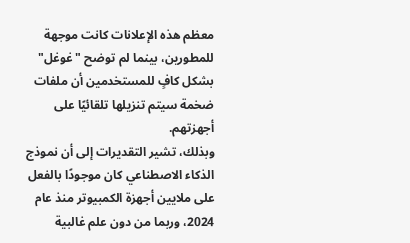معظم هذه الإعلانات كانت موجهة للمطورين، بينما لم توضح "غوغل" بشكل كافٍ للمستخدمين أن ملفات ضخمة سيتم تنزيلها تلقائيًا على أجهزتهم.
وبذلك، تشير التقديرات إلى أن نموذج الذكاء الاصطناعي كان موجودًا بالفعل على ملايين أجهزة الكمبيوتر منذ عام 2024، وربما من دون علم غالبية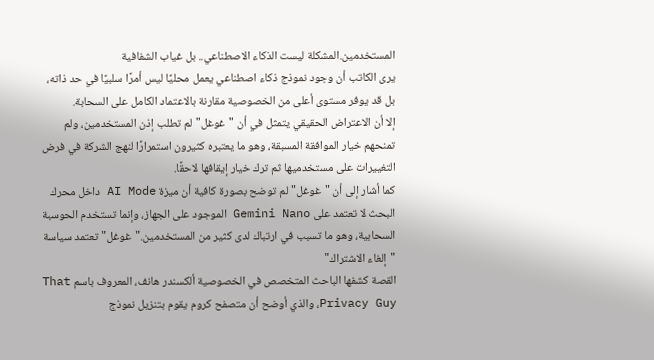المستخدمين.المشكلة ليست الذكاء الاصطناعي.. بل غياب الشفافية
يرى الكاتب أن وجود نموذج ذكاء اصطناعي يعمل محليًا ليس أمرًا سلبيًا في حد ذاته، بل قد يوفر مستوى أعلى من الخصوصية مقارنة بالاعتماد الكامل على السحابة.
إلا أن الاعتراض الحقيقي يتمثل في أن "غوغل" لم تطلب إذن المستخدمين، ولم تمنحهم خيار الموافقة المسبقة، وهو ما يعتبره كثيرون استمرارًا لنهج الشركة في فرض التغييرات على مستخدميها ثم ترك خيار إيقافها لاحقًا.
كما أشار إلى أن "غوغل" لم توضح بصورة كافية أن ميزة AI Mode داخل محرك البحث لا تعتمد على Gemini Nano الموجود على الجهاز، وإنما تستخدم الحوسبة السحابية، وهو ما تسبب في ارتباك لدى كثير من المستخدمين."غوغل" تعتمد سياسة "إلغاء الاشتراك"
القصة كشفها الباحث المتخصص في الخصوصية ألكسندر هانف، المعروف باسم That Privacy Guy، والذي أوضح أن متصفح كروم يقوم بتنزيل نموذج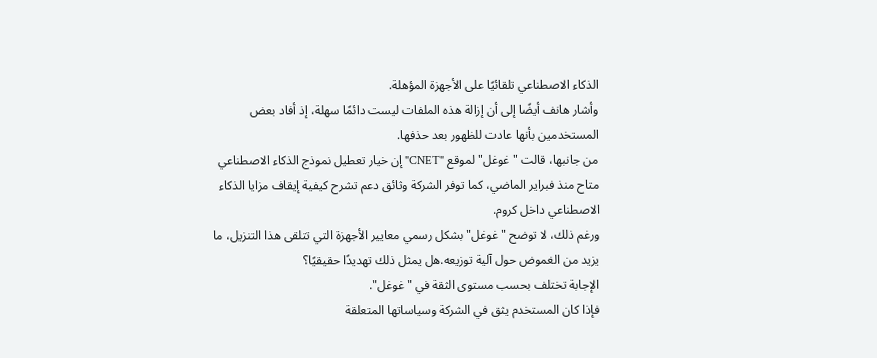الذكاء الاصطناعي تلقائيًا على الأجهزة المؤهلة.
وأشار هانف أيضًا إلى أن إزالة هذه الملفات ليست دائمًا سهلة، إذ أفاد بعض المستخدمين بأنها عادت للظهور بعد حذفها.
من جانبها، قالت "غوغل" لموقع "CNET" إن خيار تعطيل نموذج الذكاء الاصطناعي متاح منذ فبراير الماضي، كما توفر الشركة وثائق دعم تشرح كيفية إيقاف مزايا الذكاء الاصطناعي داخل كروم.
ورغم ذلك، لا توضح "غوغل" بشكل رسمي معايير الأجهزة التي تتلقى هذا التنزيل، ما يزيد من الغموض حول آلية توزيعه.هل يمثل ذلك تهديدًا حقيقيًا؟
الإجابة تختلف بحسب مستوى الثقة في "غوغل".
فإذا كان المستخدم يثق في الشركة وسياساتها المتعلقة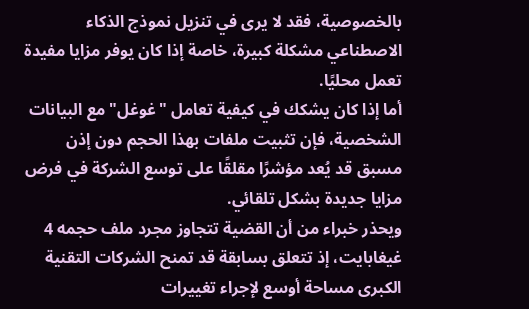بالخصوصية، فقد لا يرى في تنزيل نموذج الذكاء الاصطناعي مشكلة كبيرة، خاصة إذا كان يوفر مزايا مفيدة تعمل محليًا.
أما إذا كان يشكك في كيفية تعامل "غوغل" مع البيانات الشخصية، فإن تثبيت ملفات بهذا الحجم دون إذن مسبق قد يُعد مؤشرًا مقلقًا على توسع الشركة في فرض مزايا جديدة بشكل تلقائي.
ويحذر خبراء من أن القضية تتجاوز مجرد ملف حجمه 4 غيغابايت، إذ تتعلق بسابقة قد تمنح الشركات التقنية الكبرى مساحة أوسع لإجراء تغييرات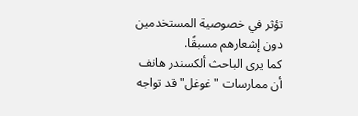تؤثر في خصوصية المستخدمين دون إشعارهم مسبقًا.
كما يرى الباحث ألكسندر هانف أن ممارسات "غوغل" قد تواجه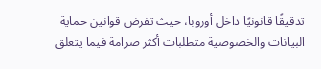تدقيقًا قانونيًا داخل أوروبا، حيث تفرض قوانين حماية البيانات والخصوصية متطلبات أكثر صرامة فيما يتعلق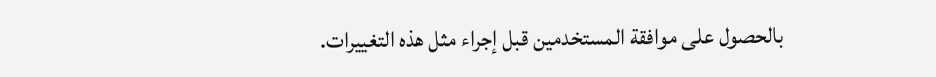بالحصول على موافقة المستخدمين قبل إجراء مثل هذه التغييرات.